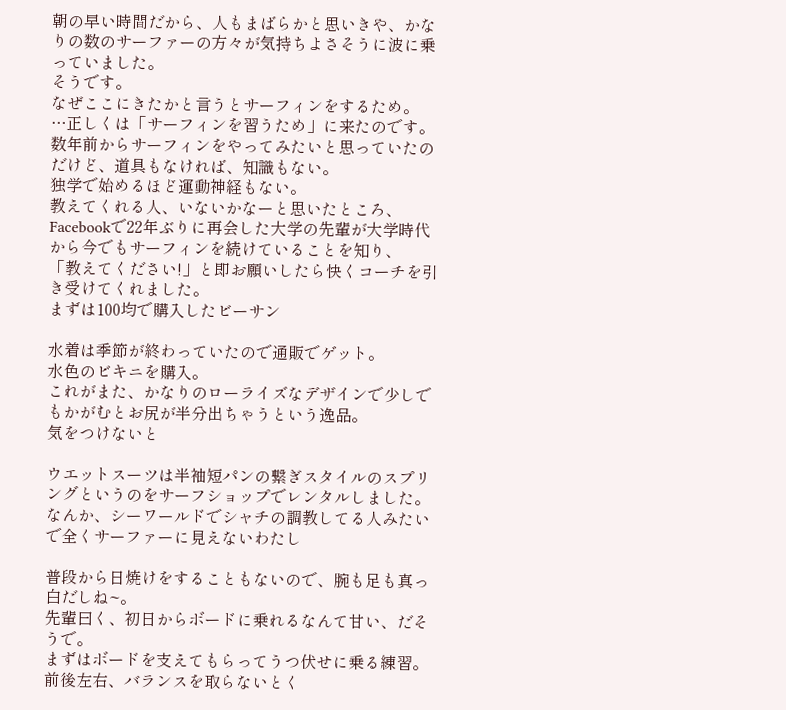朝の早い時間だから、人もまばらかと思いきや、かなりの数のサーファーの方々が気持ちよさそうに波に乗っていました。
そうです。
なぜここにきたかと言うとサーフィンをするため。
…正しくは「サーフィンを習うため」に来たのです。
数年前からサーフィンをやってみたいと思っていたのだけど、道具もなければ、知識もない。
独学で始めるほど運動神経もない。
教えてくれる人、いないかなーと思いたところ、Facebookで22年ぶりに再会した大学の先輩が大学時代から今でもサーフィンを続けていることを知り、
「教えてください!」と即お願いしたら快くコーチを引き受けてくれました。
まずは100均で購入したビーサン

水着は季節が終わっていたので通販でゲット。
水色のビキニを購入。
これがまた、かなりのローライズなデザインで少しでもかがむとお尻が半分出ちゃうという逸品。
気をつけないと

ウエットスーツは半袖短パンの繋ぎスタイルのスプリングというのをサーフショップでレンタルしました。
なんか、シーワールドでシャチの調教してる人みたいで全くサーファーに見えないわたし

普段から日焼けをすることもないので、腕も足も真っ白だしね~。
先輩曰く、初日からボードに乗れるなんて甘い、だそうで。
まずはボードを支えてもらってうつ伏せに乗る練習。
前後左右、バランスを取らないとく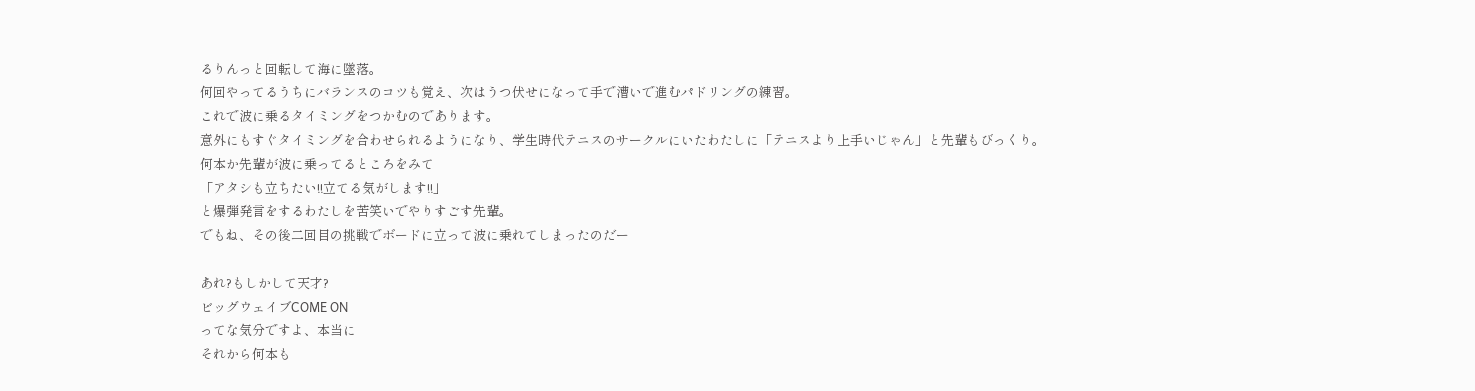るりんっと回転して海に墜落。
何回やってるうちにバランスのコツも覚え、次はうつ伏せになって手で漕いで進むパドリングの練習。
これで波に乗るタイミングをつかむのであります。
意外にもすぐタイミングを合わせられるようになり、学生時代テニスのサークルにいたわたしに「テニスより上手いじゃん」と先輩もびっくり。
何本か先輩が波に乗ってるところをみて
「アタシも立ちたい!!立てる気がします!!」
と爆弾発言をするわたしを苦笑いでやりすごす先輩。
でもね、その後二回目の挑戦でボードに立って波に乗れてしまったのだー

あれ?もしかして天才?
ビッグウェイブCOME ON
ってな気分ですよ、本当に
それから何本も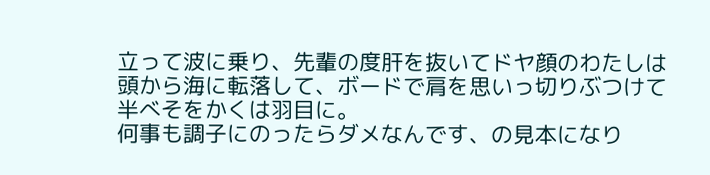立って波に乗り、先輩の度肝を抜いてドヤ顔のわたしは頭から海に転落して、ボードで肩を思いっ切りぶつけて半べそをかくは羽目に。
何事も調子にのったらダメなんです、の見本になり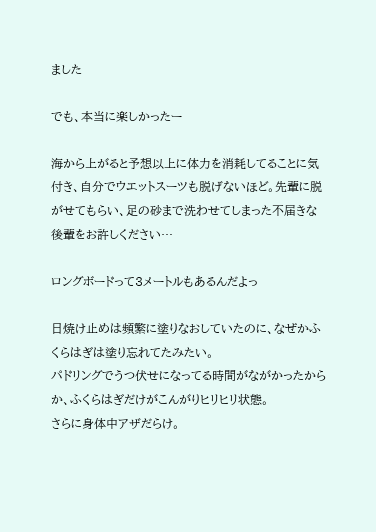ました

でも、本当に楽しかったー

海から上がると予想以上に体力を消耗してることに気付き、自分でウエットスーツも脱げないほど。先輩に脱がせてもらい、足の砂まで洗わせてしまった不届きな後輩をお許しください…

ロングボードって3メートルもあるんだよっ

日焼け止めは頻繁に塗りなおしていたのに、なぜかふくらはぎは塗り忘れてたみたい。
パドリングでうつ伏せになってる時間がながかったからか、ふくらはぎだけがこんがりヒリヒリ状態。
さらに身体中アザだらけ。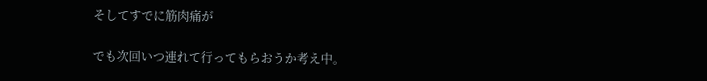そしてすでに筋肉痛が

でも次回いつ連れて行ってもらおうか考え中。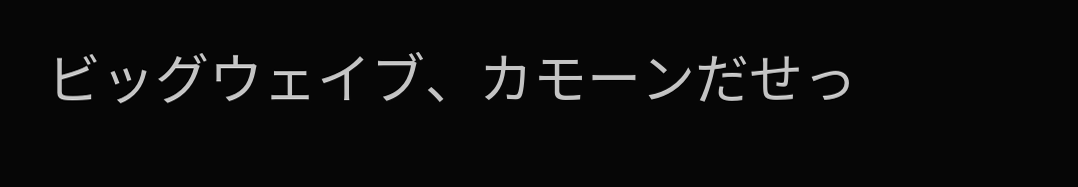ビッグウェイブ、カモーンだせっ